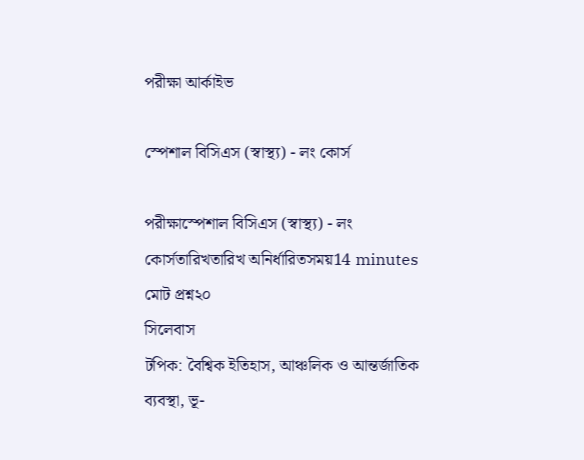পরীক্ষা আর্কাইভ

স্পেশাল বিসিএস (স্বাস্থ্য) - লং কোর্স

পরীক্ষাস্পেশাল বিসিএস (স্বাস্থ্য) - লং কোর্সতারিখতারিখ অনির্ধারিতসময়14 minutes
মোট প্রশ্ন২০
সিলেবাস
টপিক: বৈশ্বিক ইতিহাস, আঞ্চলিক ও আন্তর্জাতিক ব্যবস্থা, ভূ-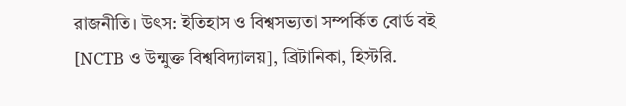রাজনীতি। উৎস: ইতিহাস ও বিশ্বসভ্যতা সম্পর্কিত বোর্ড বই [NCTB ও উন্মুক্ত বিশ্ববিদ্যালয়], ব্রিটানিকা, হিস্টরি.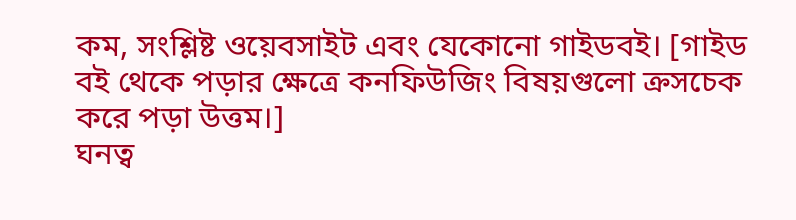কম, সংশ্লিষ্ট ওয়েবসাইট এবং যেকোনো গাইডবই। [গাইড বই থেকে পড়ার ক্ষেত্রে কনফিউজিং বিষয়গুলো ক্রসচেক করে পড়া উত্তম।]
ঘনত্ব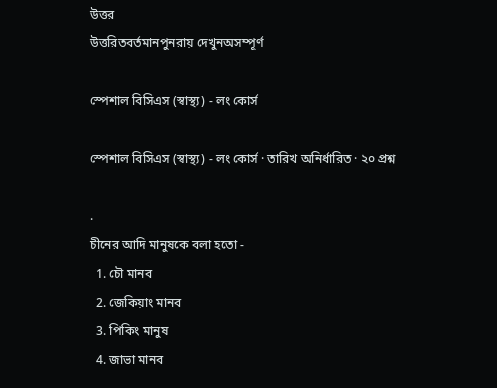উত্তর
উত্তরিতবর্তমানপুনরায় দেখুনঅসম্পূর্ণ

স্পেশাল বিসিএস (স্বাস্থ্য) - লং কোর্স

স্পেশাল বিসিএস (স্বাস্থ্য) - লং কোর্স · তারিখ অনির্ধারিত · ২০ প্রশ্ন

.
চীনের আদি মানুষকে বলা হতো -
  1. চৌ মানব
  2. জেকিয়াং মানব
  3. পিকিং মানুষ
  4. জাভা মানব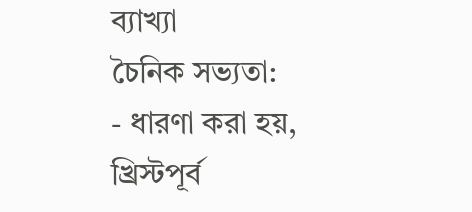ব্যাখ্যা
চৈনিক সভ্যতা:
- ধারণা করা হয়, খ্রিস্টপূর্ব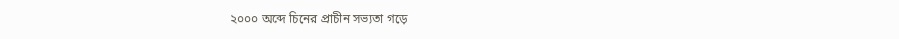২০০০ অব্দে চিনের প্রাচীন সভ্যতা গড়ে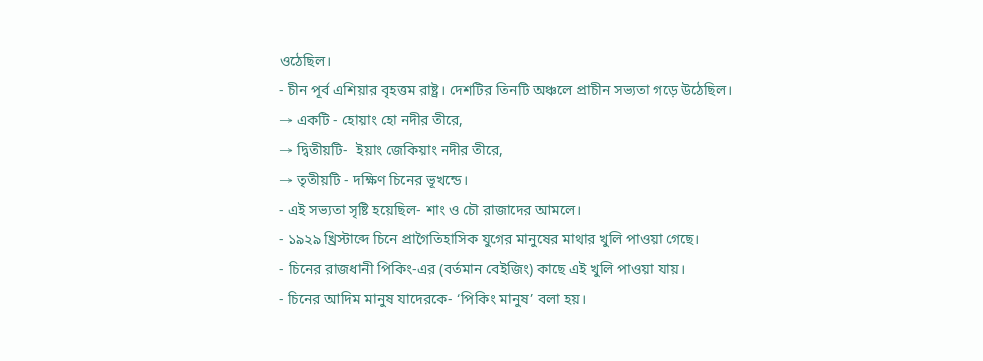ওঠেছিল।
- চীন পূর্ব এশিয়ার বৃহত্তম রাষ্ট্র। দেশটির তিনটি অঞ্চলে প্রাচীন সভ্যতা গড়ে উঠেছিল।
→ একটি - হোয়াং হো নদীর তীরে,
→ দ্বিতীয়টি-  ইয়াং জেকিয়াং নদীর তীরে,
→ তৃতীয়টি - দক্ষিণ চিনের ভূখন্ডে।
- এই সভ্যতা সৃষ্টি হয়েছিল- শাং ও চৌ রাজাদের আমলে।
- ১৯২৯ খ্রিস্টাব্দে চিনে প্রাগৈতিহাসিক যুগের মানুষের মাথার খুলি পাওয়া গেছে।
- চিনের রাজধানী পিকিং-এর (বর্তমান বেইজিং) কাছে এই খুলি পাওয়া যায়।
- চিনের আদিম মানুষ যাদেরকে- ‘পিকিং মানুষ’ বলা হয়।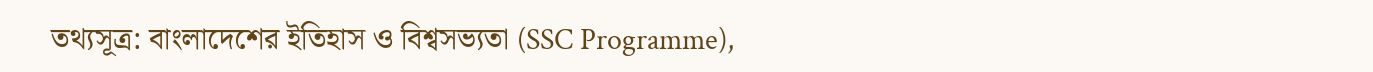তথ্যসূত্র: বাংলাদেশের ইতিহাস ও বিশ্বসভ্যতা (SSC Programme),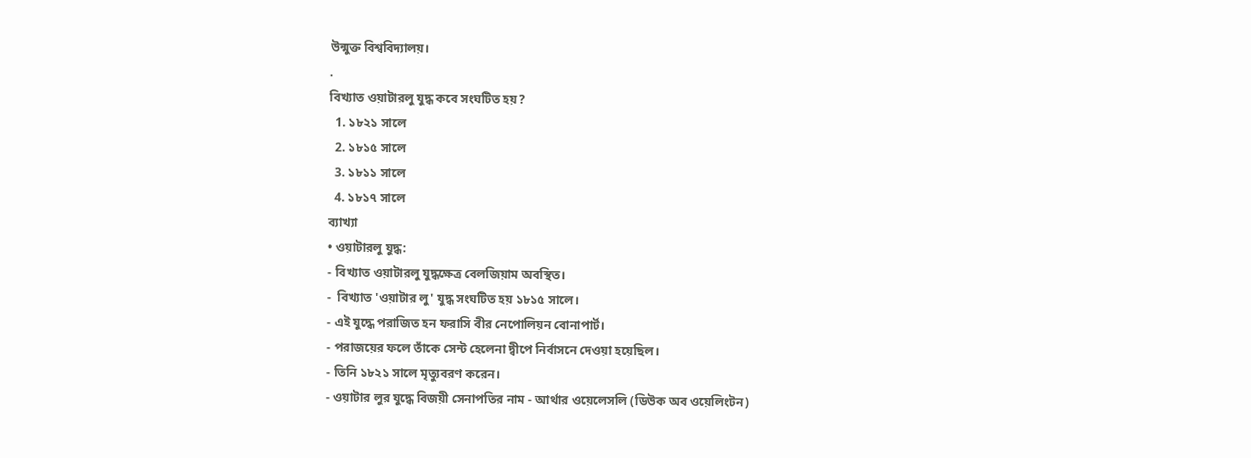উন্মুক্ত বিশ্ববিদ্যালয়।
.
বিখ্যাত ওয়াটারলু যুদ্ধ কবে সংঘটিত হয়?
  1. ১৮২১ সালে
  2. ১৮১৫ সালে
  3. ১৮১১ সালে
  4. ১৮১৭ সালে
ব্যাখ্যা
• ওয়াটারলু যুদ্ধ:
- বিখ্যাত ওয়াটারলু যুদ্ধক্ষেত্র বেলজিয়াম অবস্থিত।
-  বিখ্যাত 'ওয়াটার লু' যুদ্ধ সংঘটিত হয় ১৮১৫ সালে।
- এই যুদ্ধে পরাজিত হন ফরাসি বীর নেপোলিয়ন বোনাপার্ট।
- পরাজয়ের ফলে তাঁকে সেন্ট হেলেনা দ্বীপে নির্বাসনে দেওয়া হয়েছিল।
- তিনি ১৮২১ সালে মৃত্যুবরণ করেন।
- ওয়াটার লুর যুদ্ধে বিজয়ী সেনাপতির নাম - আর্থার ওয়েলেসলি (ডিউক অব ওয়েলিংটন)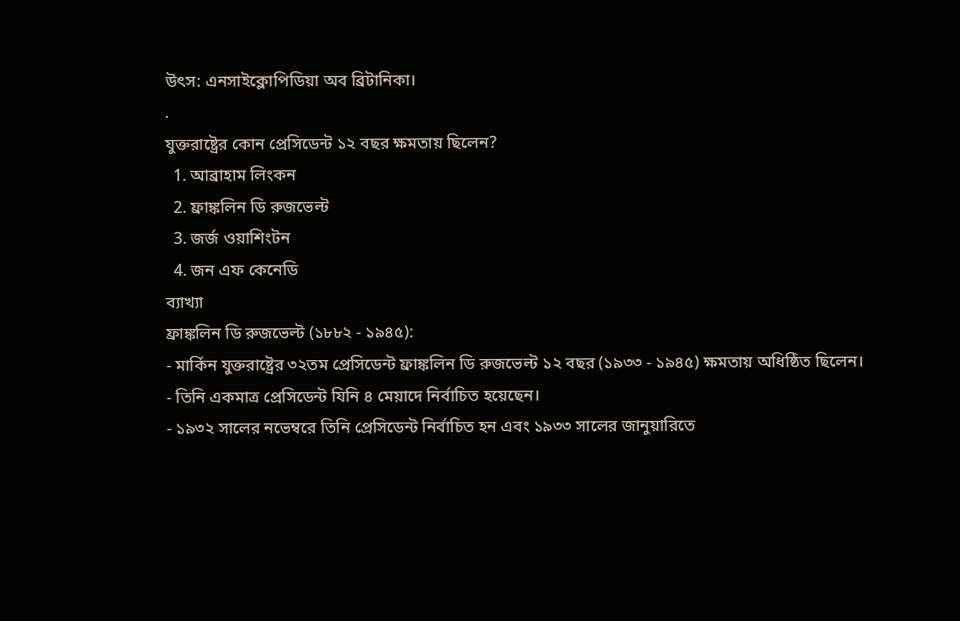উৎস: এনসাইক্লোপিডিয়া অব ব্রিটানিকা।
.
যুক্তরাষ্ট্রের কোন প্রেসিডেন্ট ১২ বছর ক্ষমতায় ছিলেন?
  1. আব্রাহাম লিংকন
  2. ফ্রাঙ্কলিন ডি রুজভেল্ট
  3. জর্জ ওয়াশিংটন
  4. জন এফ কেনেডি
ব্যাখ্যা
ফ্রাঙ্কলিন ডি রুজভেল্ট (১৮৮২ - ১৯৪৫):
- মার্কিন যুক্তরাষ্ট্রের ৩২তম প্রেসিডেন্ট ফ্রাঙ্কলিন ডি রুজভেল্ট ১২ বছর (১৯৩৩ - ১৯৪৫) ক্ষমতায় অধিষ্ঠিত ছিলেন।
- তিনি একমাত্র প্রেসিডেন্ট যিনি ৪ মেয়াদে নির্বাচিত হয়েছেন।
- ১৯৩২ সালের নভেম্বরে তিনি প্রেসিডেন্ট নির্বাচিত হন এবং ১৯৩৩ সালের জানুয়ারিতে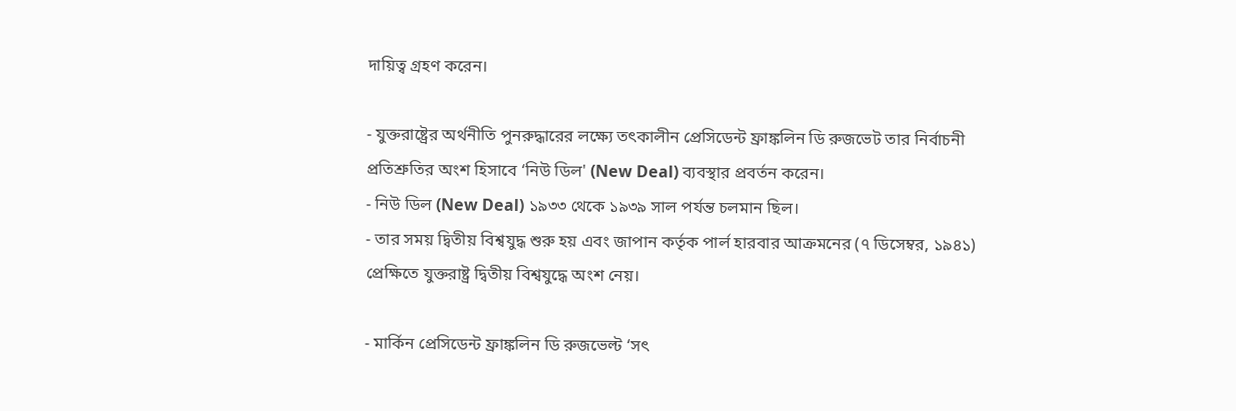দায়িত্ব গ্রহণ করেন।

- যুক্তরাষ্ট্রের অর্থনীতি পুনরুদ্ধারের লক্ষ্যে তৎকালীন প্রেসিডেন্ট ফ্রাঙ্কলিন ডি রুজভেট তার নির্বাচনী প্রতিশ্রুতির অংশ হিসাবে ‘নিউ ডিল' (New Deal) ব্যবস্থার প্রবর্তন করেন।
- নিউ ডিল (New Deal) ১৯৩৩ থেকে ১৯৩৯ সাল পর্যন্ত চলমান ছিল।
- তার সময় দ্বিতীয় বিশ্বযুদ্ধ শুরু হয় এবং জাপান কর্তৃক পার্ল হারবার আক্রমনের (৭ ডিসেম্বর, ১৯৪১) প্রেক্ষিতে যুক্তরাষ্ট্র দ্বিতীয় বিশ্বযুদ্ধে অংশ নেয়।

- মার্কিন প্রেসিডেন্ট ফ্রাঙ্কলিন ডি রুজভেল্ট ‘সৎ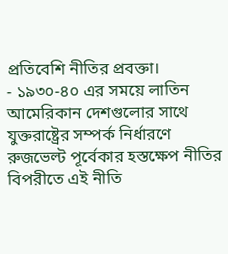প্রতিবেশি নীতির প্রবক্তা।
- ১৯৩০-৪০ এর সময়ে লাতিন আমেরিকান দেশগুলোর সাথে যুক্তরাষ্ট্রের সম্পর্ক নির্ধারণে রুজভেল্ট পূর্বেকার হস্তক্ষেপ নীতির বিপরীতে এই নীতি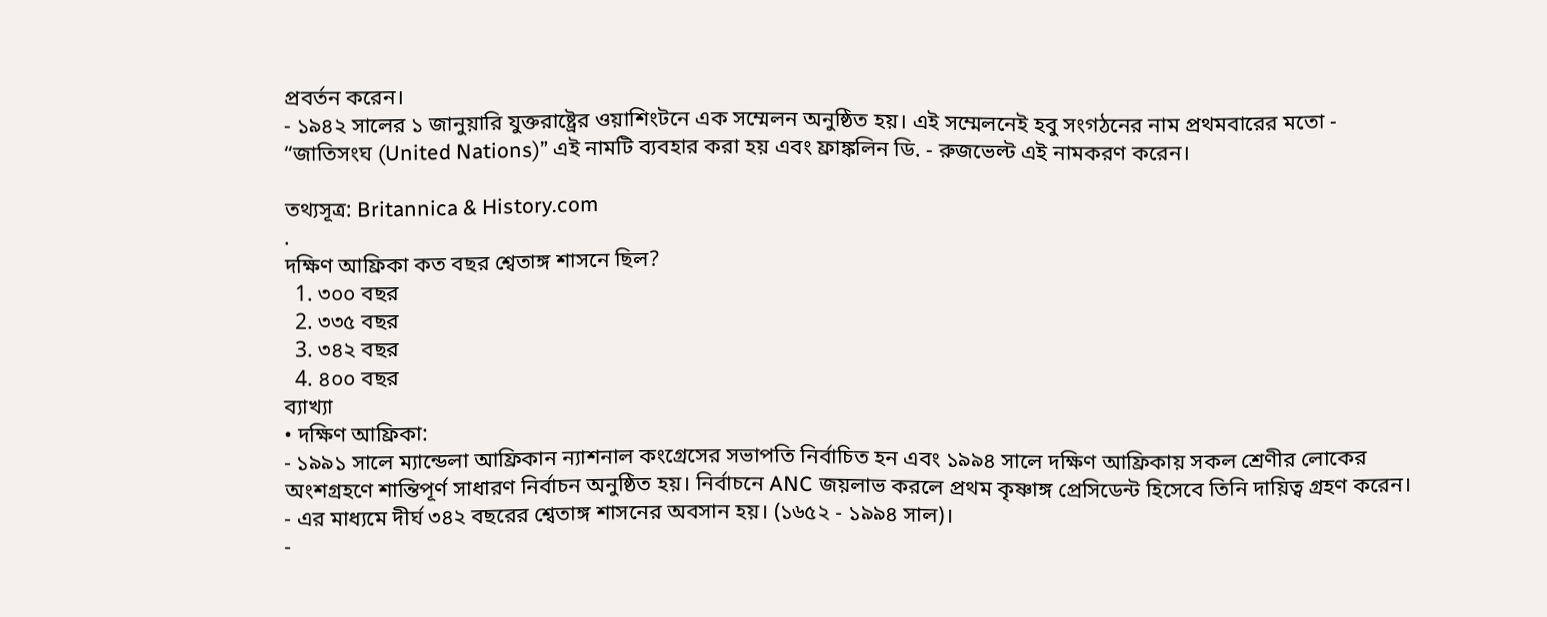প্রবর্তন করেন।
- ১৯৪২ সালের ১ জানুয়ারি যুক্তরাষ্ট্রের ওয়াশিংটনে এক সম্মেলন অনুষ্ঠিত হয়। এই সম্মেলনেই হবু সংগঠনের নাম প্রথমবারের মতো - “জাতিসংঘ (United Nations)” এই নামটি ব্যবহার করা হয় এবং ফ্রাঙ্কলিন ডি. - রুজভেল্ট এই নামকরণ করেন।

তথ্যসূত্র: Britannica & History.com
.
দক্ষিণ আফ্রিকা কত বছর শ্বেতাঙ্গ শাসনে ছিল?
  1. ৩০০ বছর
  2. ৩৩৫ বছর
  3. ৩৪২ বছর
  4. ৪০০ বছর
ব্যাখ্যা
• দক্ষিণ আফ্রিকা:
- ১৯৯১ সালে ম্যান্ডেলা আফ্রিকান ন্যাশনাল কংগ্রেসের সভাপতি নির্বাচিত হন এবং ১৯৯৪ সালে দক্ষিণ আফ্রিকায় সকল শ্রেণীর লোকের অংশগ্রহণে শান্তিপূর্ণ সাধারণ নির্বাচন অনুষ্ঠিত হয়। নির্বাচনে ANC জয়লাভ করলে প্রথম কৃষ্ণাঙ্গ প্রেসিডেন্ট হিসেবে তিনি দায়িত্ব গ্রহণ করেন।
- এর মাধ্যমে দীর্ঘ ৩৪২ বছরের শ্বেতাঙ্গ শাসনের অবসান হয়। (১৬৫২ - ১৯৯৪ সাল)।
-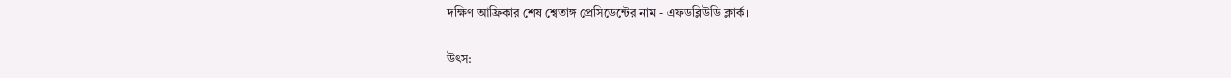দক্ষিণ আফ্রিকার শেষ শ্বেতাঙ্গ প্রেসিডেন্টের নাম - এফডব্লিউডি ক্লার্ক।

উৎস: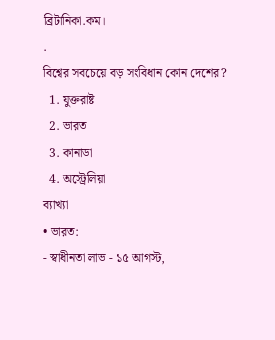ব্রিটানিকা.কম।
.
বিশ্বের সবচেয়ে বড় সংবিধান কোন দেশের?
  1. যুক্তরাষ্ট
  2. ভারত
  3. কানাডা
  4. অস্ট্রেলিয়া
ব্যাখ্যা
• ভারত:
- স্বাধীনতা লাভ - ১৫ আগস্ট,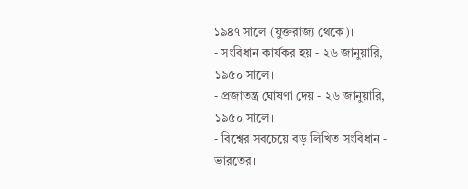১৯৪৭ সালে (যুক্তরাজ্য থেকে)।
- সংবিধান কার্যকর হয় - ২৬ জানুয়ারি, ১৯৫০ সালে।
- প্রজাতন্ত্র ঘোষণা দেয় - ২৬ জানুয়ারি, ১৯৫০ সালে।
- বিশ্বের সবচেয়ে বড় লিখিত সংবিধান - ভারতের।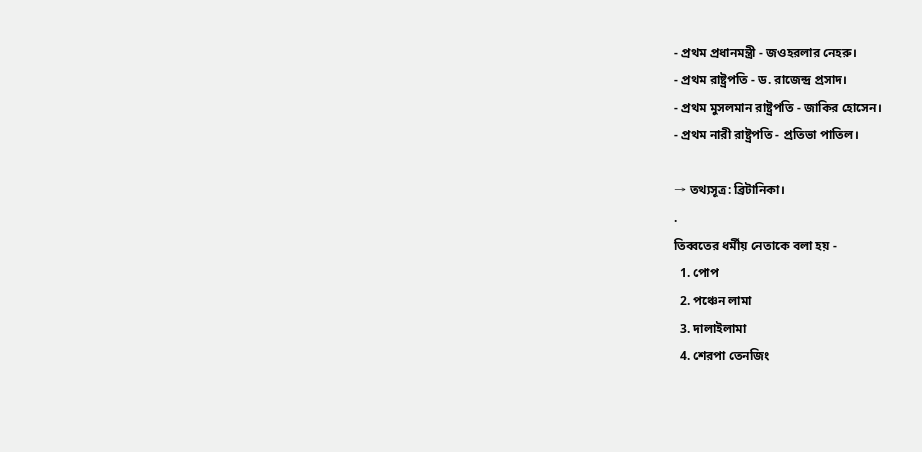- প্রথম প্রধানমন্ত্রী - জওহরলার নেহরু।
- প্রথম রাষ্ট্রপতি - ড. রাজেন্দ্র প্রসাদ।
- প্রথম মুসলমান রাষ্ট্রপতি - জাকির হোসেন।
- প্রথম নারী রাষ্ট্রপতি - প্রতিভা পাতিল।

→ তথ্যসূত্র: ব্রিটানিকা।
.
তিব্বতের ধর্মীয় নেতাকে বলা হয় -
  1. পোপ
  2. পঞ্চেন লামা
  3. দালাইলামা
  4. শেরপা তেনজিং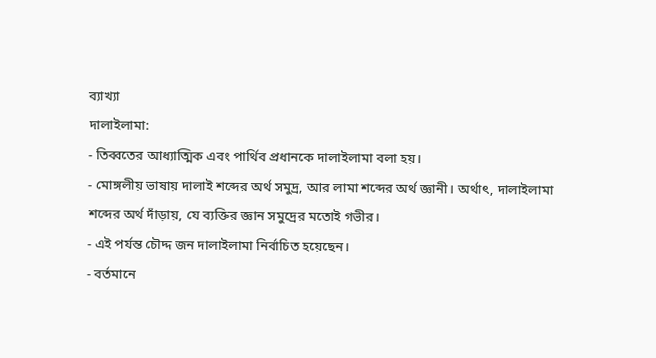ব্যাখ্যা
দালাইলামা:
- তিব্বতের আধ্যাত্মিক এবং পার্থিব প্রধানকে দালাইলামা বলা হয়।
- মোঙ্গলীয় ভাষায় দালাই শব্দের অর্থ সমুদ্র, আর লামা শব্দের অর্থ জ্ঞানী। অর্থাৎ, দালাইলামা শব্দের অর্থ দাঁড়ায়, যে ব্যক্তির জ্ঞান সমুদ্রের মতোই গভীর।
- এই পর্যন্ত চৌদ্দ জন দালাইলামা নির্বাচিত হয়েছেন।
- বর্তমানে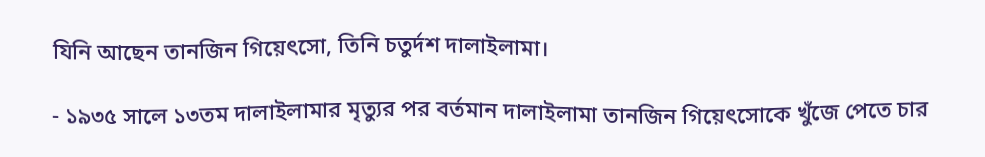যিনি আছেন তানজিন গিয়েৎসো, তিনি চতুর্দশ দালাইলামা।

- ১৯৩৫ সালে ১৩তম দালাইলামার মৃত্যুর পর বর্তমান দালাইলামা তানজিন গিয়েৎসোকে খুঁজে পেতে চার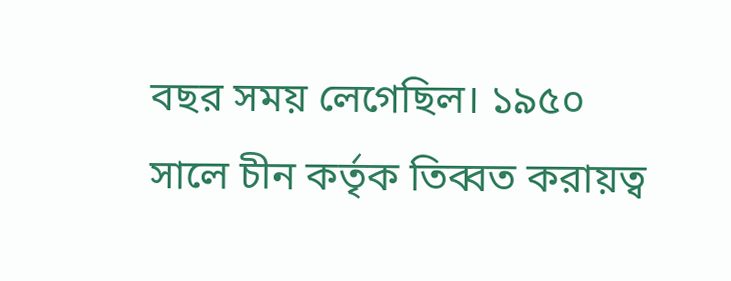বছর সময় লেগেছিল। ১৯৫০ সালে চীন কর্তৃক তিব্বত করায়ত্ব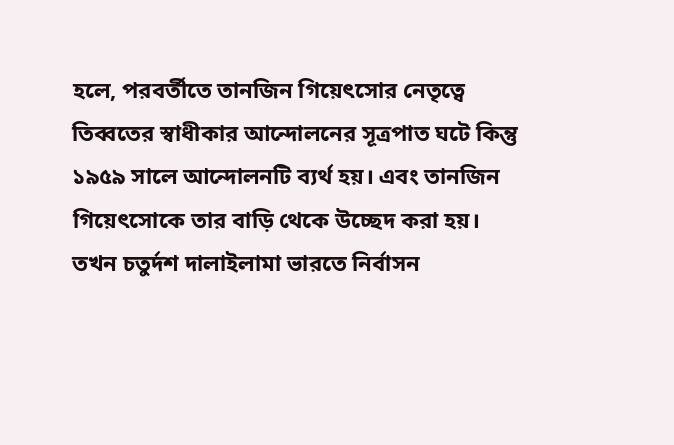হলে, পরবর্তীতে তানজিন গিয়েৎসোর নেতৃত্বে তিব্বতের স্বাধীকার আন্দোলনের সূত্রপাত ঘটে কিন্তু ১৯৫৯ সালে আন্দোলনটি ব্যর্থ হয়। এবং তানজিন গিয়েৎসোকে তার বাড়ি থেকে উচ্ছেদ করা হয়। তখন চতুর্দশ দালাইলামা ভারতে নির্বাসন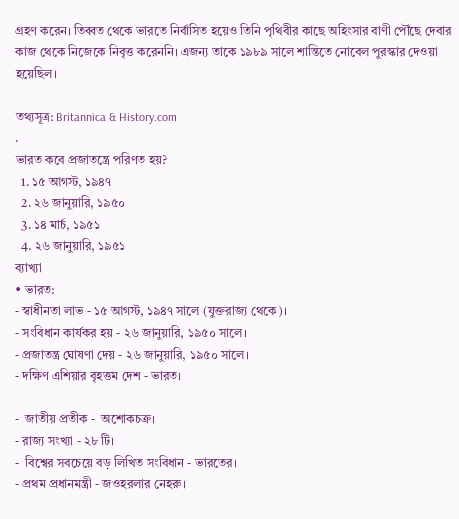গ্রহণ করেন। তিব্বত থেকে ভারতে নির্বাসিত হয়েও তিনি পৃথিবীর কাছে অহিংসার বাণী পৌঁছে দেবার কাজ থেকে নিজেকে নিবৃত্ত করেননি। এজন্য তাকে ১৯৮৯ সালে শান্তিতে নোবেল পুরস্কার দেওয়া হয়েছিল।

তথ্যসূত্র: Britannica & History.com
.
ভারত কবে প্রজাতন্ত্রে পরিণত হয়?
  1. ১৫ আগস্ট, ১৯৪৭
  2. ২৬ জানুয়ারি, ১৯৫০
  3. ১৪ মার্চ, ১৯৫১
  4. ২৬ জানুয়ারি, ১৯৫১
ব্যাখ্যা
• ভারত:
- স্বাধীনতা লাভ - ১৫ আগস্ট, ১৯৪৭ সালে (যুক্তরাজ্য থেকে)।
- সংবিধান কার্যকর হয় - ২৬ জানুয়ারি, ১৯৫০ সালে।
- প্রজাতন্ত্র ঘোষণা দেয় - ২৬ জানুয়ারি, ১৯৫০ সালে।
- দক্ষিণ এশিয়ার বৃহত্তম দেশ - ভারত।

-  জাতীয় প্রতীক -  অশোকচক্র।
- রাজ্য সংখ্যা - ২৮ টি।
-  বিশ্বের সবচেয়ে বড় লিখিত সংবিধান - ভারতের।
- প্রথম প্রধানমন্ত্রী - জওহরলার নেহরু।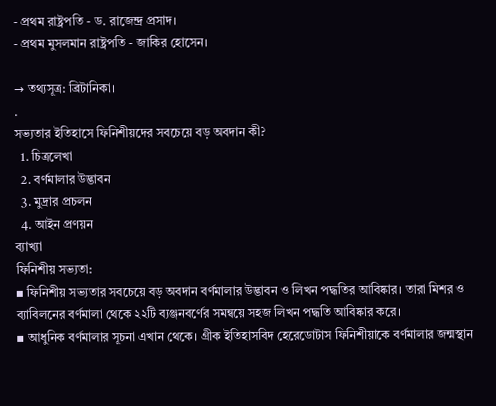- প্রথম রাষ্ট্রপতি - ড. রাজেন্দ্র প্রসাদ।
- প্রথম মুসলমান রাষ্ট্রপতি - জাকির হোসেন।

→ তথ্যসূত্র: ব্রিটানিকা।
.
সভ্যতার ইতিহাসে ফিনিশীয়দের সবচেয়ে বড় অবদান কী?
  1. চিত্রলেখা
  2. বর্ণমালার উদ্ভাবন
  3. মুদ্রার প্রচলন
  4. আইন প্রণয়ন
ব্যাখ্যা
ফিনিশীয় সভ্যতা:
▪ ফিনিশীয় সভ্যতার সবচেয়ে বড় অবদান বর্ণমালার উদ্ভাবন ও লিখন পদ্ধতির আবিষ্কার। তারা মিশর ও ব্যাবিলনের বর্ণমালা থেকে ২২টি ব্যঞ্জনবর্ণের সমন্বয়ে সহজ লিখন পদ্ধতি আবিষ্কার করে।
▪ আধুনিক বর্ণমালার সূচনা এখান থেকে। গ্রীক ইতিহাসবিদ হেরেডোটাস ফিনিশীয়াকে বর্ণমালার জন্মস্থান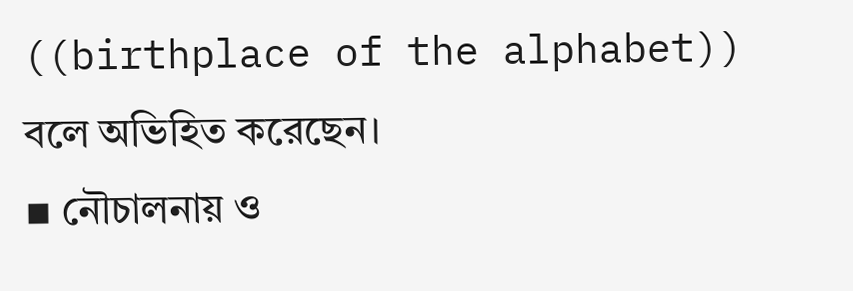((birthplace of the alphabet)) বলে অভিহিত করেছেন।
▪ নৌচালনায় ও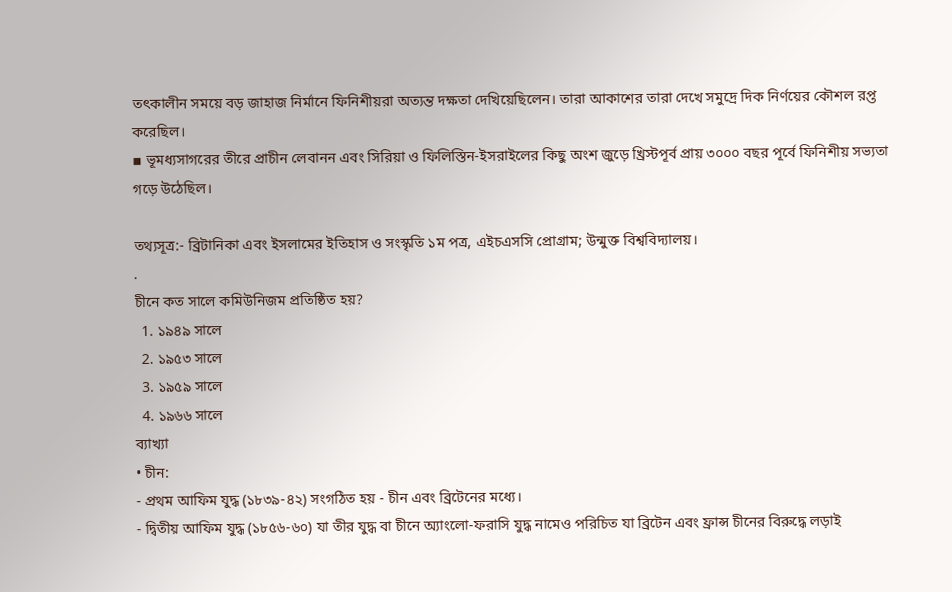তৎকালীন সময়ে বড় জাহাজ নির্মানে ফিনিশীয়রা অত্যন্ত দক্ষতা দেখিয়েছিলেন। তারা আকাশের তারা দেখে সমুদ্রে দিক নির্ণয়ের কৌশল রপ্ত করেছিল।
▪ ভূমধ্যসাগরের তীরে প্রাচীন লেবানন এবং সিরিয়া ও ফিলিস্তিন-ইসরাইলের কিছু অংশ জুড়ে খ্রিস্টপূর্ব প্রায় ৩০০০ বছর পূর্বে ফিনিশীয় সভ্যতা গড়ে উঠেছিল।

তথ্যসূত্র:- ব্রিটানিকা এবং ইসলামের ইতিহাস ও সংস্কৃতি ১ম পত্র, এইচএসসি প্রোগ্রাম; উন্মুক্ত বিশ্ববিদ্যালয়।
.
চীনে কত সালে কমিউনিজম প্রতিষ্ঠিত হয়?
  1. ১৯৪৯ সালে
  2. ১৯৫৩ সালে
  3. ১৯৫৯ সালে
  4. ১৯৬৬ সালে
ব্যাখ্যা
• চীন:
- প্রথম আফিম যুদ্ধ (১৮৩৯-৪২) সংগঠিত হয় - চীন এবং ব্রিটেনের মধ্যে।
- দ্বিতীয় আফিম যুদ্ধ (১৮৫৬-৬০) যা তীর যুদ্ধ বা চীনে অ্যাংলো-ফরাসি যুদ্ধ নামেও পরিচিত ‍যা ব্রিটেন এবং ফ্রান্স চীনের বিরুদ্ধে লড়াই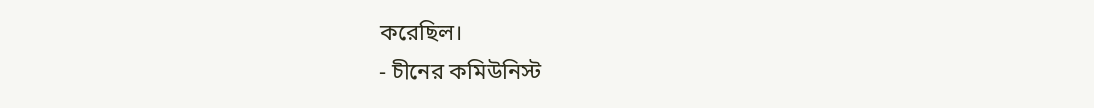করেছিল।
- চীনের কমিউনিস্ট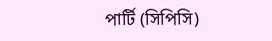পার্টি (সিপিসি)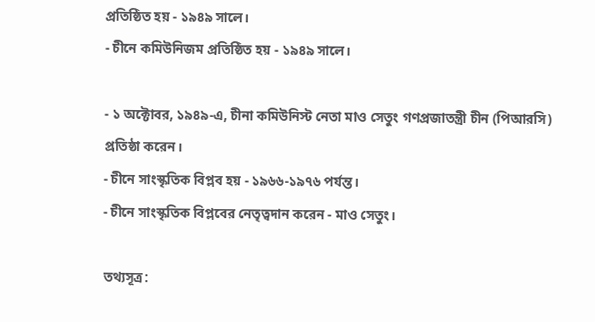প্রতিষ্ঠিত হয় - ১৯৪৯ সালে।
- চীনে কমিউনিজম প্রতিষ্ঠিত হয় - ১৯৪৯ সালে।

- ১ অক্টোবর, ১৯৪৯-এ, চীনা কমিউনিস্ট নেতা মাও সেতুং গণপ্রজাতন্ত্রী চীন (পিআরসি) প্রতিষ্ঠা করেন।
- চীনে সাংস্কৃতিক বিপ্লব হয় - ১৯৬৬-১৯৭৬ পর্যন্ত।
- চীনে সাংস্কৃতিক বিপ্লবের নেতৃত্বদান করেন - মাও সেতুং।

তথ্যসূত্র: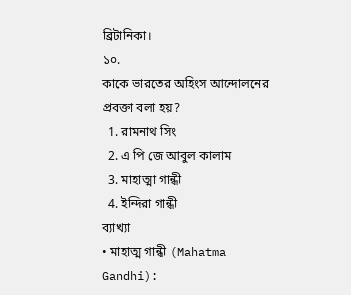ব্রিটানিকা।
১০.
কাকে ভারতের অহিংস আন্দোলনের প্রবক্তা বলা হয়?
  1. রামনাথ সিং
  2. এ পি জে আবুল কালাম
  3. মাহাত্মা গান্ধী
  4. ইন্দিরা গান্ধী
ব্যাখ্যা
• মাহাত্ম গান্ধী (Mahatma Gandhi):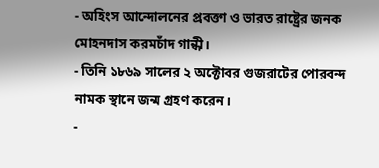- অহিংস আন্দোলনের প্রবক্তা ও ভারত রাষ্ট্রের জনক মোহনদাস করমচাঁদ গান্ধী।
- তিনি ১৮৬৯ সালের ২ অক্টোবর গুজরাটের পোরবন্দ নামক স্থানে জন্ম গ্রহণ করেন।
-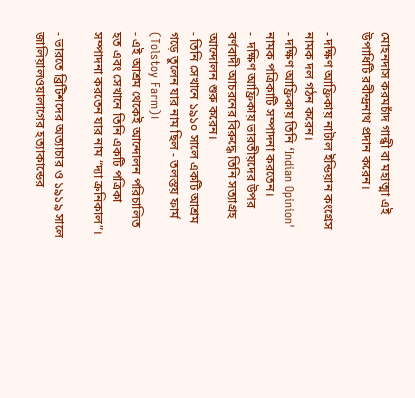মোহনদাস করমচাঁদ গান্ধী বা মহাত্মা এই উপাধিটি রবীন্দ্রনাথ প্রদান করেন।

- দক্ষিণ আফ্রিকায় নাটাল ইন্ডিয়ান কংগ্রেস নামক দল গঠন করেন।
- দক্ষিণ আফ্রিকায় তিনি ‘Indian Opinion' নামক পত্রিকাটি সম্পাদনা করতেন।
-  দক্ষিণ আফ্রিকায় ভারতীয়দের উপর বর্ণবাদী আচরনের বিরুদ্ধে তিনি সত্যাগ্রহ আন্দোলন শুরু করেন।
- তিনি সেখানে ১৯১০ সালে একটি আশ্রম গড়ে তুলেন যার নাম ছিল - তলস্তয় ফার্ম (Tolstoy Farm)।
- এই আশ্রম থেকেই আন্দোলন পরিচালিত হত এবং সেখানে তিনি একটি পত্রিকা সম্পাদনা করতেন যার নাম “দ্যা ক্রনিকাল”।

- ভারতে ব্রিটিশদের অত্যাচার ও ১৯১৯ সালে জালিয়ালওয়ালাগের হত্যাকান্ডের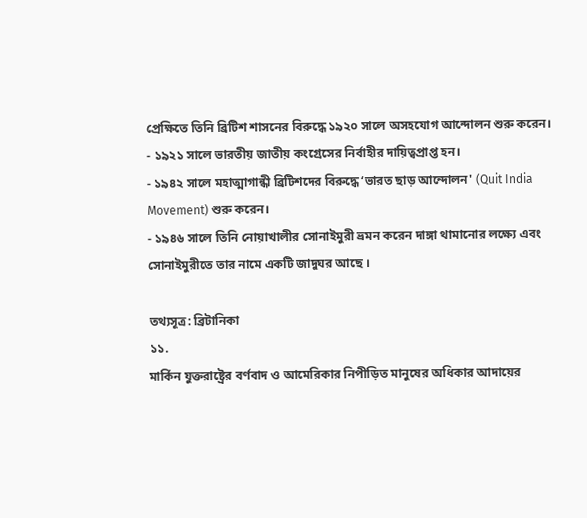প্রেক্ষিতে তিনি ব্রিটিশ শাসনের বিরুদ্ধে ১৯২০ সালে অসহযোগ আন্দোলন শুরু করেন।
- ১৯২১ সালে ভারতীয় জাতীয় কংগ্রেসের নির্বাহীর দায়িত্বপ্রাপ্ত হন।
- ১৯৪২ সালে মহাত্মাগান্ধী ব্রিটিশদের বিরুদ্ধে ‘ভারত ছাড় আন্দোলন' (Quit India Movement) শুরু করেন।
- ১৯৪৬ সালে তিনি নোয়াখালীর সোনাইমুরী ভ্রমন করেন দাঙ্গা থামানোর লক্ষ্যে এবং সোনাইমুরীতে তার নামে একটি জাদুঘর আছে ।

তথ্যসূত্র: ব্রিটানিকা
১১.
মার্কিন যুক্তরাষ্ট্রের বর্ণবাদ ও আমেরিকার নিপীড়িত মানুষের অধিকার আদায়ের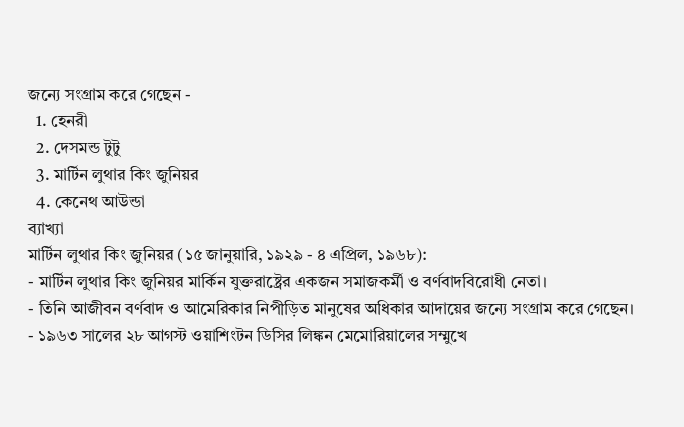জন্যে সংগ্রাম করে গেছেন -
  1. হেনরী
  2. দেসমন্ড টুটু
  3. মার্টিন লুথার কিং জুনিয়র
  4. কেনেথ আউন্ডা
ব্যাখ্যা
মার্টিন লুথার কিং জুনিয়র (১৫ জানুয়ারি, ১৯২৯ - ৪ এপ্রিল, ১৯৬৮):
- মার্টিন লুথার কিং জুনিয়র মার্কিন যুক্তরাষ্ট্রের একজন সমাজকর্মী ও বর্ণবাদবিরোধী নেতা।
- তিনি আজীবন বর্ণবাদ ও আমেরিকার নিপীড়িত মানুষের অধিকার আদায়ের জন্যে সংগ্রাম করে গেছেন।
- ১৯৬৩ সালের ২৮ আগস্ট ওয়াশিংটন ডিসির লিঙ্কন মেমোরিয়ালের সম্মুখে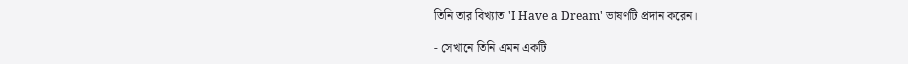তিনি তার বিখ্যাত 'I Have a Dream' ভাষণটি প্রদান করেন।

- সেখানে তিনি এমন একটি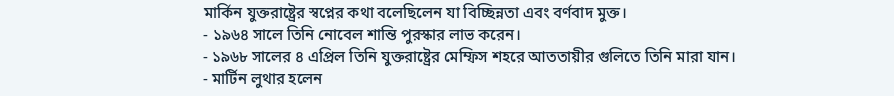মার্কিন যুক্তরাষ্ট্রের স্বপ্নের কথা বলেছিলেন যা বিচ্ছিন্নতা এবং বর্ণবাদ মুক্ত।
- ১৯৬৪ সালে তিনি নোবেল শান্তি পুরস্কার লাভ করেন।
- ১৯৬৮ সালের ৪ এপ্রিল তিনি যুক্তরাষ্ট্রের মেম্ফিস শহরে আততায়ীর গুলিতে তিনি মারা যান।
- মার্টিন লুথার হলেন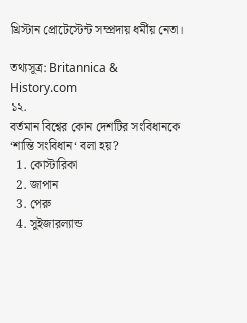খ্রিস্টান প্রোটেস্টেন্ট সম্প্রদায় ধর্মীয় নেতা।

তথ্যসূত্র: Britannica & History.com
১২.
বর্তমান বিশ্বের কোন দেশটির সংবিধানকে ‘শান্তি সংবিধান‘ বলা হয়?
  1. কোস্টারিকা
  2. জাপান
  3. পেরু
  4. সুইজারল্যান্ড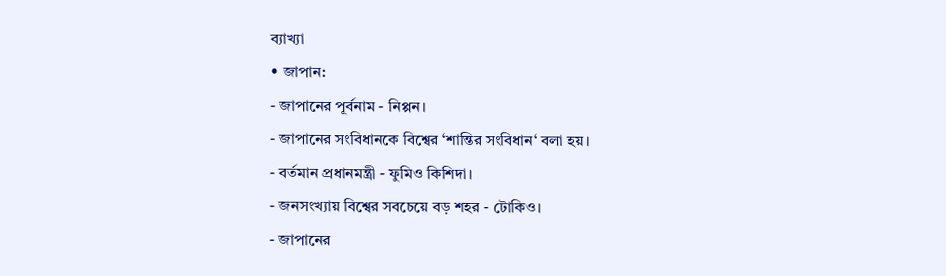ব্যাখ্যা
• জাপান:
- জাপানের পূর্বনাম - নিপ্পন।
- জাপানের সংবিধানকে বিশ্বের ‘শান্তির সংবিধান‘ বলা হয়।
- বর্তমান প্রধানমন্ত্রী - ফুমিও কিশিদা।
- জনসংখ্যায় বিশ্বের সবচেয়ে বড় শহর - টোকিও।
- জাপানের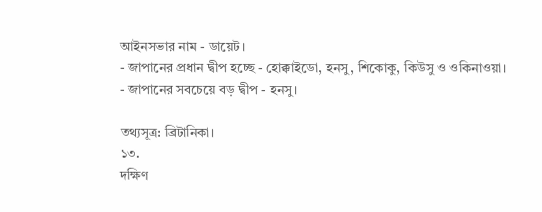আইনসভার নাম - ডায়েট।
- জাপানের প্রধান দ্বীপ হচ্ছে - হোক্কাইডো, হনসু, শিকোকু, কিউসু ও ওকিনাওয়া।
- জাপানের সবচেয়ে বড় দ্বীপ - হনসু।

তথ্যসূত্র: ব্রিটানিকা।
১৩.
দক্ষিণ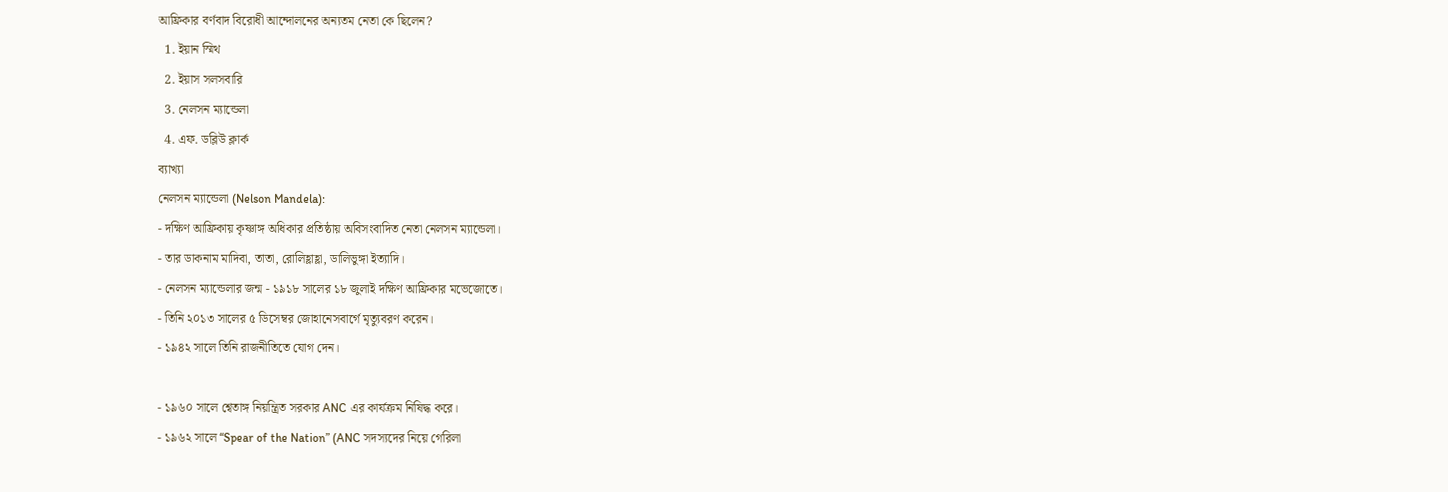আফ্রিকার বর্ণবাদ বিরোধী আন্দোলনের অন্যতম নেতা কে ছিলেন?
  1. ইয়ান স্মিথ
  2. ইয়াস সলসবারি
  3. নেলসন ম্যান্ডেলা
  4. এফ. ডব্লিউ ক্লার্ক
ব্যাখ্যা
নেলসন ম্যান্ডেলা (Nelson Mandela):
- দক্ষিণ আফ্রিকায় কৃষ্ণাঙ্গ অধিকার প্রতিষ্ঠায় অবিসংবাদিত নেতা নেলসন ম্যান্ডেলা।
- তার ডাকনাম মাদিবা, তাতা, রোলিহ্লাহ্লা, ডালিভুঙ্গা ইত্যাদি।
- নেলসন ম্যান্ডেলার জন্ম - ১৯১৮ সালের ১৮ জুলাই দক্ষিণ আফ্রিকার মভেজোতে।
- তিনি ২০১৩ সালের ৫ ডিসেম্বর জোহানেসবার্গে মৃত্যুবরণ করেন।
- ১৯৪২ সালে তিনি রাজনীতিতে যোগ দেন।

- ১৯৬০ সালে শ্বেতাঙ্গ নিয়ন্ত্রিত সরকার ANC এর কার্যক্রম নিষিদ্ধ করে।
- ১৯৬২ সালে “Spear of the Nation” (ANC সদস্যদের নিয়ে গেরিলা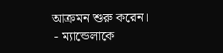আক্রমন শুরু করেন।
 - ম্যান্ডেলাকে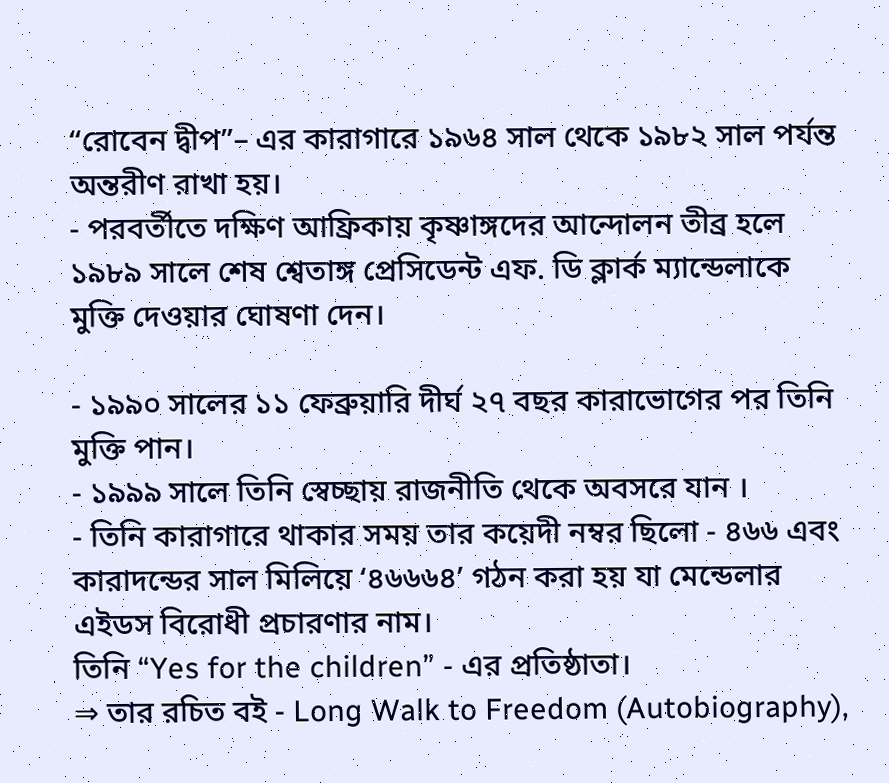“রোবেন দ্বীপ”– এর কারাগারে ১৯৬৪ সাল থেকে ১৯৮২ সাল পর্যন্ত অন্তরীণ রাখা হয়।
- পরবর্তীতে দক্ষিণ আফ্রিকায় কৃষ্ণাঙ্গদের আন্দোলন তীব্র হলে ১৯৮৯ সালে শেষ শ্বেতাঙ্গ প্রেসিডেন্ট এফ. ডি ক্লার্ক ম্যান্ডেলাকে মুক্তি দেওয়ার ঘোষণা দেন।

- ১৯৯০ সালের ১১ ফেব্রুয়ারি দীর্ঘ ২৭ বছর কারাভোগের পর তিনি মুক্তি পান।
- ১৯৯৯ সালে তিনি স্বেচ্ছায় রাজনীতি থেকে অবসরে যান ।
- তিনি কারাগারে থাকার সময় তার কয়েদী নম্বর ছিলো - ৪৬৬ এবং কারাদন্ডের সাল মিলিয়ে ‘৪৬৬৬৪’ গঠন করা হয় যা মেন্ডেলার এইডস বিরোধী প্রচারণার নাম।
তিনি “Yes for the children” - এর প্রতিষ্ঠাতা।
⇒ তার রচিত বই - Long Walk to Freedom (Autobiography),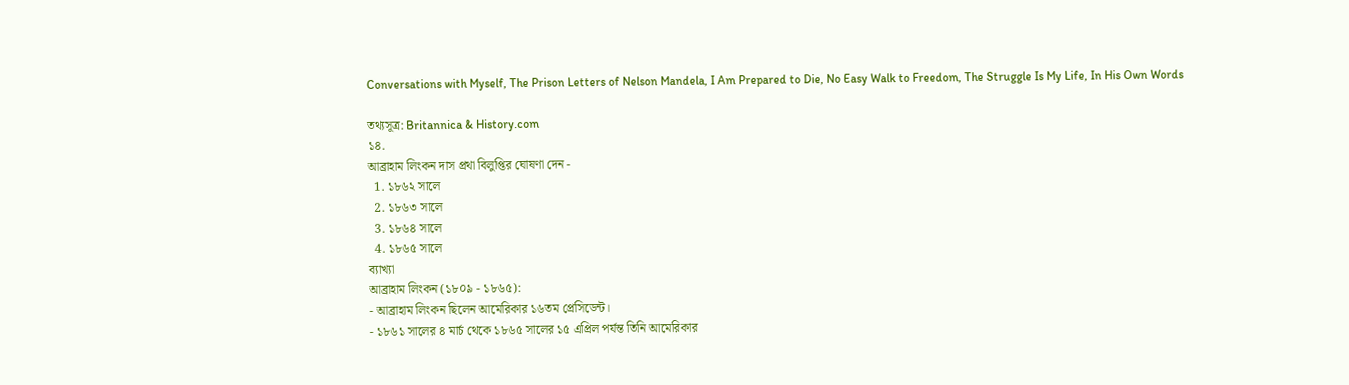Conversations with Myself, The Prison Letters of Nelson Mandela, I Am Prepared to Die, No Easy Walk to Freedom, The Struggle Is My Life, In His Own Words

তথ্যসূত্র: Britannica & History.com
১৪.
আব্রাহাম লিংকন দাস প্রথা বিলুপ্তির ঘোষণা দেন -
  1. ১৮৬২ সালে
  2. ১৮৬৩ সালে
  3. ১৮৬৪ সালে
  4. ১৮৬৫ সালে
ব্যাখ্যা
আব্রাহাম লিংকন (১৮০৯ - ১৮৬৫):
- আব্রাহাম লিংকন ছিলেন আমেরিকার ১৬তম প্রেসিডেন্ট।
- ১৮৬১ সালের ৪ মার্চ থেকে ১৮৬৫ সালের ১৫ এপ্রিল পর্যন্ত তিনি আমেরিকার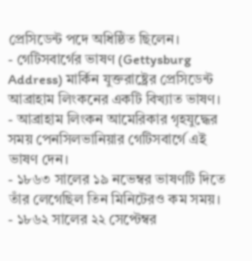প্রেসিডেন্ট পদে অধিষ্ঠিত ছিলেন।
- গেটিসবার্গের ভাষণ (Gettysburg Address) মার্কিন যুক্তরাষ্ট্রের প্রেসিডেন্ট আব্রাহাম লিংকনের একটি বিখ্যাত ভাষণ।
- আব্রাহাম লিংকন আমেরিকার গৃহযুদ্ধের সময় পেনসিলভানিয়ার গেটিসবার্গে এই ভাষণ দেন।
- ১৮৬৩ সালের ১৯ নভেম্বর ভাষণটি দিতে তাঁর লেগেছিল তিন মিনিটেরও কম সময়।
- ১৮৬২ সালের ২২ সেপ্টেম্বর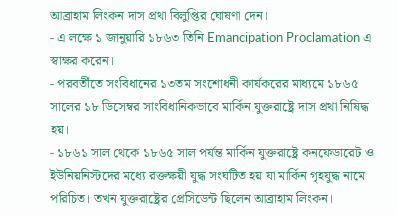আব্রাহাম লিংকন দাস প্রথা বিলুপ্তির ঘোষণা দেন।
- এ লক্ষে ১ জানুয়ারি ১৮৬৩ তিনি Emancipation Proclamation এ স্বাক্ষর করেন।
- পরবর্তীতে সংবিধানের ১৩তম সংশোধনী কার্যকরের মাধ্যমে ১৮৬৫ সালের ১৮ ডিসেম্বর সাংবিধানিকভাবে মার্কিন যুক্তরাষ্ট্রে দাস প্রথা নিষিদ্ধ হয়।
- ১৮৬১ সাল থেকে ১৮৬৫ সাল পর্যন্ত মার্কিন যুক্তরাষ্ট্রে কনফেডারেট ও ইউনিয়নিস্টদের মধ্যে রক্তক্ষয়ী যুদ্ধ সংঘটিত হয় যা মার্কিন গৃহযুদ্ধ নামে পরিচিত। তখন যুক্তরাষ্ট্রের প্রেসিডেন্ট ছিলেন আব্রাহাম লিংকন।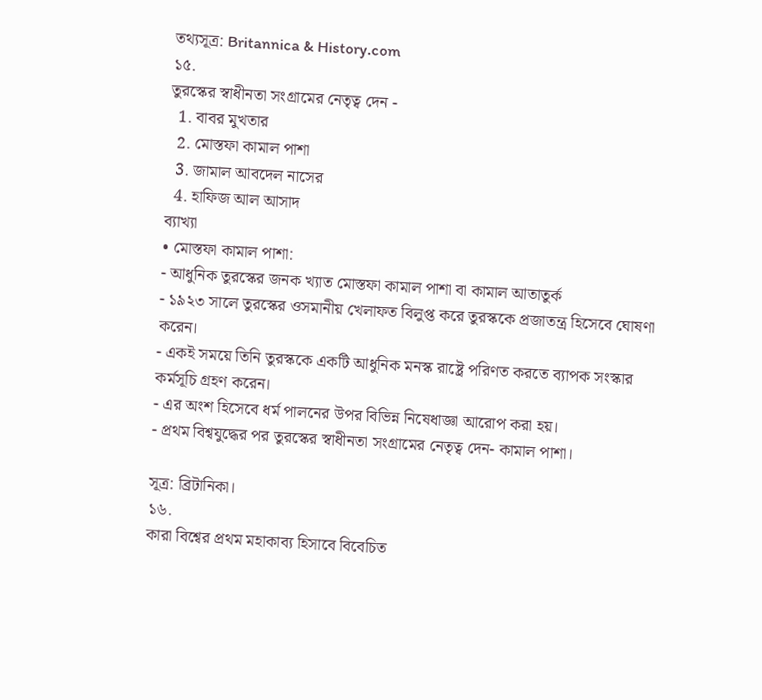তথ্যসূত্র: Britannica & History.com
১৫.
তুরস্কের স্বাধীনতা সংগ্রামের নেতৃত্ব দেন -
  1. বাবর ‍মুখতার
  2. মোস্তফা কামাল পাশা
  3. জামাল আবদেল নাসের
  4. হাফিজ আল আসাদ
ব্যাখ্যা
• মোস্তফা কামাল পাশা:
- আধুনিক তুরস্কের জনক খ্যাত মোস্তফা কামাল পাশা বা কামাল আতাতুর্ক
- ১৯২৩ সালে তুরস্কের ওসমানীয় খেলাফত বিলুপ্ত করে তুরস্ককে প্রজাতন্ত্র হিসেবে ঘোষণা করেন।
- একই সময়ে তিনি তুরস্ককে একটি আধুনিক মনস্ক রাষ্ট্রে পরিণত করতে ব্যাপক সংস্কার কর্মসূচি গ্রহণ করেন।
- এর অংশ হিসেবে ধর্ম পালনের উপর বিভিন্ন নিষেধাজ্ঞা আরোপ করা হয়।
- প্রথম বিশ্বযুদ্ধের পর ‍তুরস্কের স্বাধীনতা সংগ্রামের নেতৃত্ব দেন- কামাল পাশা।

সূত্র: ব্রিটানিকা।
১৬.
কারা বিশ্বের প্রথম মহাকাব্য হিসাবে বিবেচিত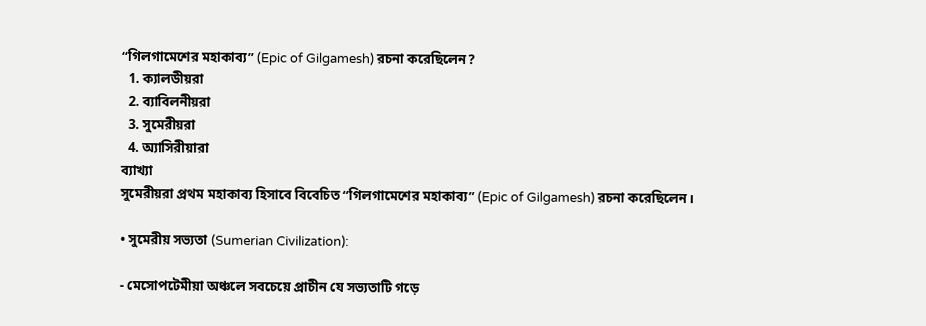“গিলগামেশের মহাকাব্য” (Epic of Gilgamesh) রচনা করেছিলেন?
  1. ক্যালডীয়রা
  2. ব্যাবিলনীয়রা
  3. সুমেরীয়রা
  4. অ্যাসিরীয়ারা
ব্যাখ্যা
সুমেরীয়রা প্রথম মহাকাব্য হিসাবে বিবেচিত “গিলগামেশের মহাকাব্য” (Epic of Gilgamesh) রচনা করেছিলেন।

• সুমেরীয় সভ্যতা (Sumerian Civilization):

- মেসোপটেমীয়া অঞ্চলে সবচেয়ে প্রাচীন যে সভ্যতাটি গড়ে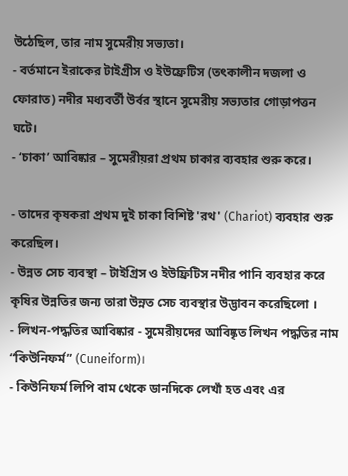উঠেছিল, তার নাম সুমেরীয় সভ্যতা।
- বর্তমানে ইরাকের টাইগ্রীস ও ইউফ্রেটিস (তৎকালীন দজলা ও ফোরাত) নদীর মধ্যবর্তী উর্বর স্থানে সুমেরীয় সভ্যতার গোড়াপত্তন ঘটে।
- ‘চাকা’ আবিষ্কার – সুমেরীয়রা প্রথম চাকার ব্যবহার শুরু করে।

- তাদের কৃষকরা প্রথম দুই চাকা বিশিষ্ট 'রথ' (Chariot) ব্যবহার শুরু করেছিল।
- উন্নত সেচ ব্যবস্থা – টাইগ্রিস ও ইউফ্রিটিস নদীর পানি ব্যবহার করে কৃষির উন্নতির জন্য তারা উন্নত সেচ ব্যবস্থার উদ্ভাবন করেছিলো ।
- লিখন-পদ্ধতির আবিষ্কার - সুমেরীয়দের আবিষ্কৃত লিখন পদ্ধতির নাম “কিউনিফর্ম” (Cuneiform)।
- কিউনিফর্ম লিপি বাম থেকে ডানদিকে লেখাঁ হত এবং এর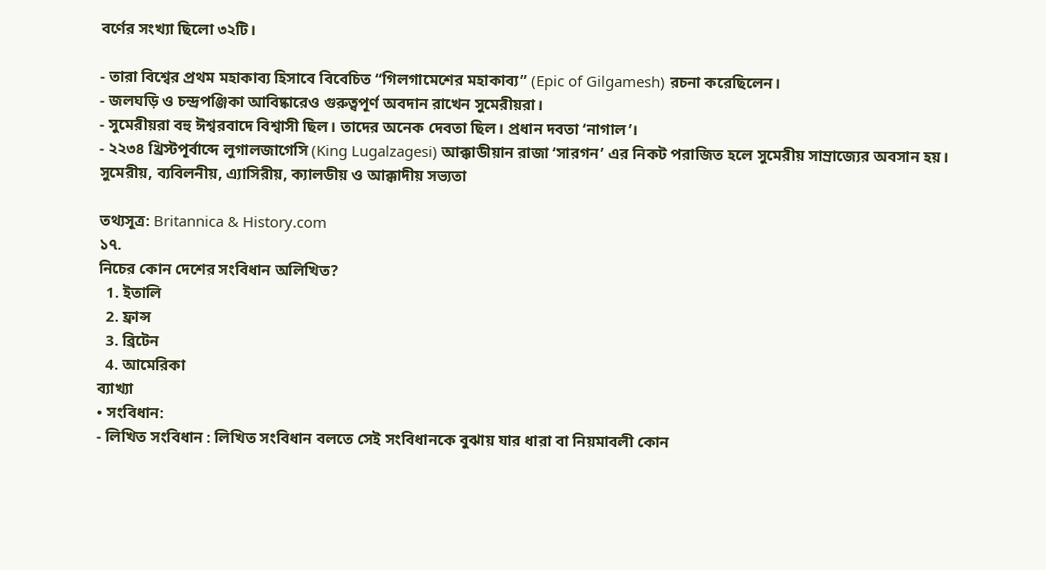বর্ণের সংখ্যা ছিলো ৩২টি।

- তারা বিশ্বের প্রথম মহাকাব্য হিসাবে বিবেচিত “গিলগামেশের মহাকাব্য” (Epic of Gilgamesh) রচনা করেছিলেন।
- জলঘড়ি ও চন্দ্রপঞ্জিকা আবিষ্কারেও গুরুত্বপূর্ণ অবদান রাখেন সুমেরীয়রা।
- সুমেরীয়রা বহু ঈশ্বরবাদে বিশ্বাসী ছিল। তাদের অনেক দেবতা ছিল। প্রধান দবতা ‘নাগাল’।
- ২২৩৪ খ্রিস্টপূর্বাব্দে লুগালজাগেসি (King Lugalzagesi) আক্কাডীয়ান রাজা ‘সারগন’ এর নিকট পরাজিত হলে সুমেরীয় সাম্রাজ্যের অবসান হয়।
সুমেরীয়, ব্যবিলনীয়, এ্যাসিরীয়, ক্যালডীয় ও আক্কাদীয় সভ্যতা

তথ্যসূত্র: Britannica & History.com
১৭.
নিচের কোন দেশের সংবিধান অলিখিত?
  1. ইতালি
  2. ফ্রান্স
  3. ব্রিটেন
  4. আমেরিকা
ব্যাখ্যা
• সংবিধান:
- লিখিত সংবিধান : লিখিত সংবিধান বলতে সেই সংবিধানকে বুঝায় যার ধারা বা নিয়মাবলী কোন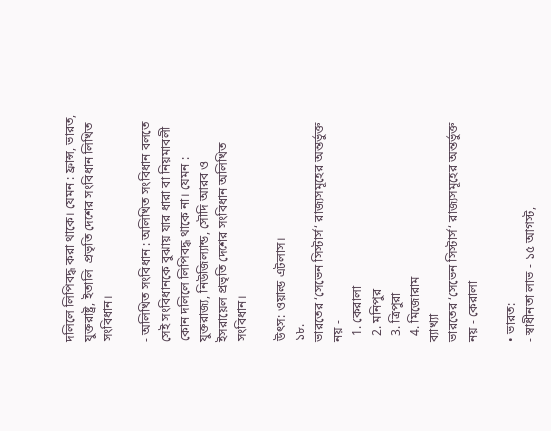দলিলে লিপিবদ্ধ করা থাকে। যেমন : ফ্রান্স, ভারত, যুক্তরাষ্ট্র, ইতালি  প্রভৃতি দেশের সংবিধান লিখিত সংবিধান।

- অলিখিত সংবিধান : অলিখিত সংবিধান বলতে সেই সংবিধানকে বুঝায় যার ধারা বা নিয়মাবলী কোন দলিলে লিপিবদ্ধ থাকে না। যেমন : যুক্তরাজ্য, নিউজিল্যান্ড, সৌদি আরব ও ইসরায়েল প্রভৃতি দেশের সংবিধান অলিখিত সংবিধান।

উৎস: ওয়াল্ড এটলাস।
১৮.
ভারতের ‘সেভেন সিস্টার্স‘ রাজ্যসমূহের অন্তর্ভুক্ত নয় -
  1. কেরালা
  2. মনিপুর
  3. ত্রিপুরা
  4. মিজোরাম
ব্যাখ্যা
ভারতের ‘সেভেন সিস্টার্স‘ রাজ্যসমূহের অন্তর্ভুক্ত নয় - কেরালা

• ভারত:
- স্বাধীনতা লাভ - ১৫ আগস্ট,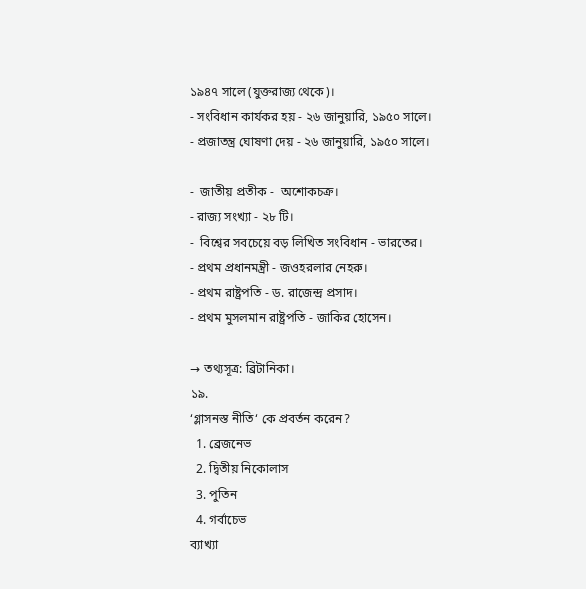১৯৪৭ সালে (যুক্তরাজ্য থেকে)।
- সংবিধান কার্যকর হয় - ২৬ জানুয়ারি, ১৯৫০ সালে।
- প্রজাতন্ত্র ঘোষণা দেয় - ২৬ জানুয়ারি, ১৯৫০ সালে।

-  জাতীয় প্রতীক -  অশোকচক্র।
- রাজ্য সংখ্যা - ২৮ টি।
-  বিশ্বের সবচেয়ে বড় লিখিত সংবিধান - ভারতের।
- প্রথম প্রধানমন্ত্রী - জওহরলার নেহরু।
- প্রথম রাষ্ট্রপতি - ড. রাজেন্দ্র প্রসাদ।
- প্রথম মুসলমান রাষ্ট্রপতি - জাকির হোসেন।

→ তথ্যসূত্র: ব্রিটানিকা।
১৯.
‘গ্লাসনস্ত নীতি‘ কে প্রবর্তন করেন?
  1. ব্রেজনেভ
  2. দ্বিতীয় নিকোলাস
  3. পুতিন
  4. গর্বাচেভ
ব্যাখ্যা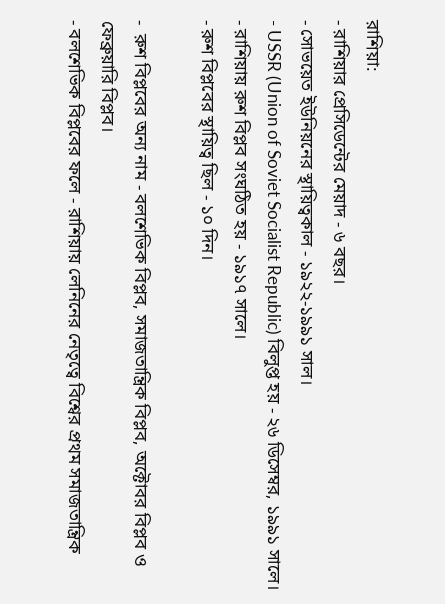রাশিয়া:
- রাশিয়ার প্রেসিডেন্টের মেয়াদ - ৬ বছর।
- সোভয়েত ইউনিয়নের স্থায়িত্বকাল - ১৯২২-১৯৯১ সাল।
- USSR (Union of Soviet Socialist Republic) বিলুপ্ত হয় - ২৬ ডিসেম্বর, ১৯৯১ সালে।
- রাশিয়ায় রুশ বিপ্লব সংঘঠিত হয় - ১৯১৭ সালে।
- রুশ বিপ্লবের স্থায়িত্ব ছিল - ১০ দিন।

-  রুশ বিপ্লবের অন্য নাম - বলশেভিক বিপ্লব, সমাজতান্ত্রিক বিপ্লব, অক্টোবর বিপ্লব ও ফেব্রুয়ারি বিপ্লব।
- বলশেভিক বিপ্লবের ফলে - রাশিয়ায় লেনিনের নেতৃত্বে বিশ্বের প্রথম সমাজতান্ত্রিক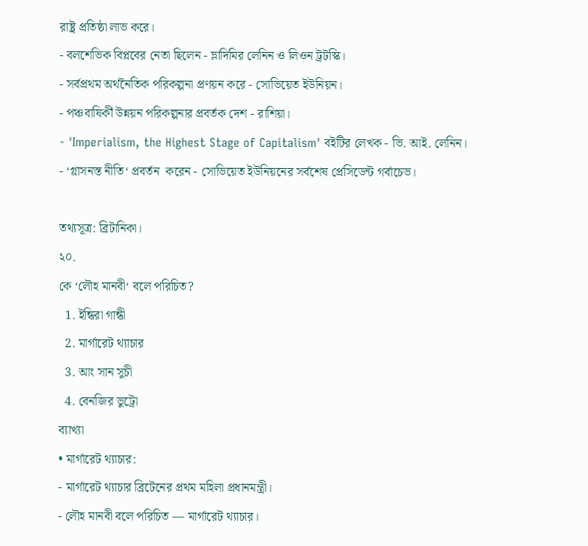রাষ্ট্র প্রতিষ্ঠা লাভ করে।
- বলশেভিক বিপ্লবের নেতা ছিলেন - ভ্লাদিমির লেনিন ও লিওন ট্রটস্কি।
- সর্বপ্রথম অর্থনৈতিক পরিকল্পনা প্রণয়ন করে - সোভিয়েত ইউনিয়ন।
- পঞ্চবাষির্কী উন্নয়ন পরিকল্পনার প্রবর্তক দেশ - রাশিয়া।
- 'Imperialism, the Highest Stage of Capitalism' বইটির লেখক - ভি. আই. লেনিন।
- ‘গ্লাসনস্ত নীতি‘ প্রবর্তন  করেন - সোভিয়েত ইউনিয়নের সর্বশেষ প্রেসিডেন্ট গর্বাচেভ।

তথ্যসূত্র: ব্রিটানিকা।
২০.
কে ‘লৌহ মানবী‘ বলে পরিচিত?
  1. ইন্ধিরা গান্ধী
  2. মার্গারেট থ্যাচার
  3. আং সান সুচী
  4. বেনজির ভুট্রো
ব্যাখ্যা
• মার্গারেট থ্যাচার:
- মার্গারেট থ্যাচার ব্রিটেনের প্রথম মহিলা প্রধানমন্ত্রী।
- লৌহ মানবী বলে পরিচিত — মার্গারেট থ্যাচার।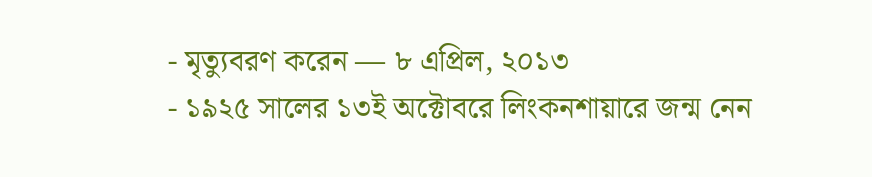- মৃত্যুবরণ করেন — ৮ এপ্রিল, ২০১৩
- ১৯২৫ সালের ১৩ই অক্টোবরে লিংকনশায়ারে জন্ম নেন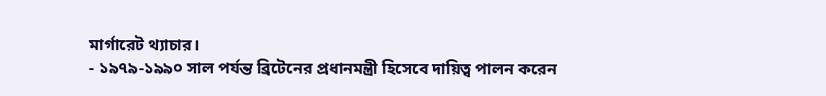মার্গারেট থ্যাচার।
- ১৯৭৯-১৯৯০ সাল পর্যন্ত ব্রিটেনের প্রধানমন্ত্রী হিসেবে দায়িত্ব পালন করেন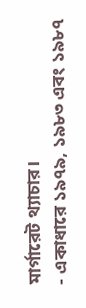মার্গারেট থ্যাচার।
- একাধারে ১৯৭৯, ১৯৮৩ এবং ১৯৮৭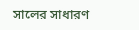সালের সাধারণ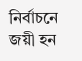নির্বাচনে জয়ী হন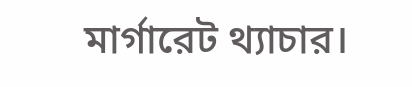মার্গারেট থ্যাচার।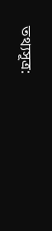তথ্যসূত্র: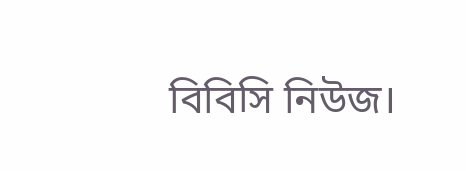বিবিসি নিউজ।